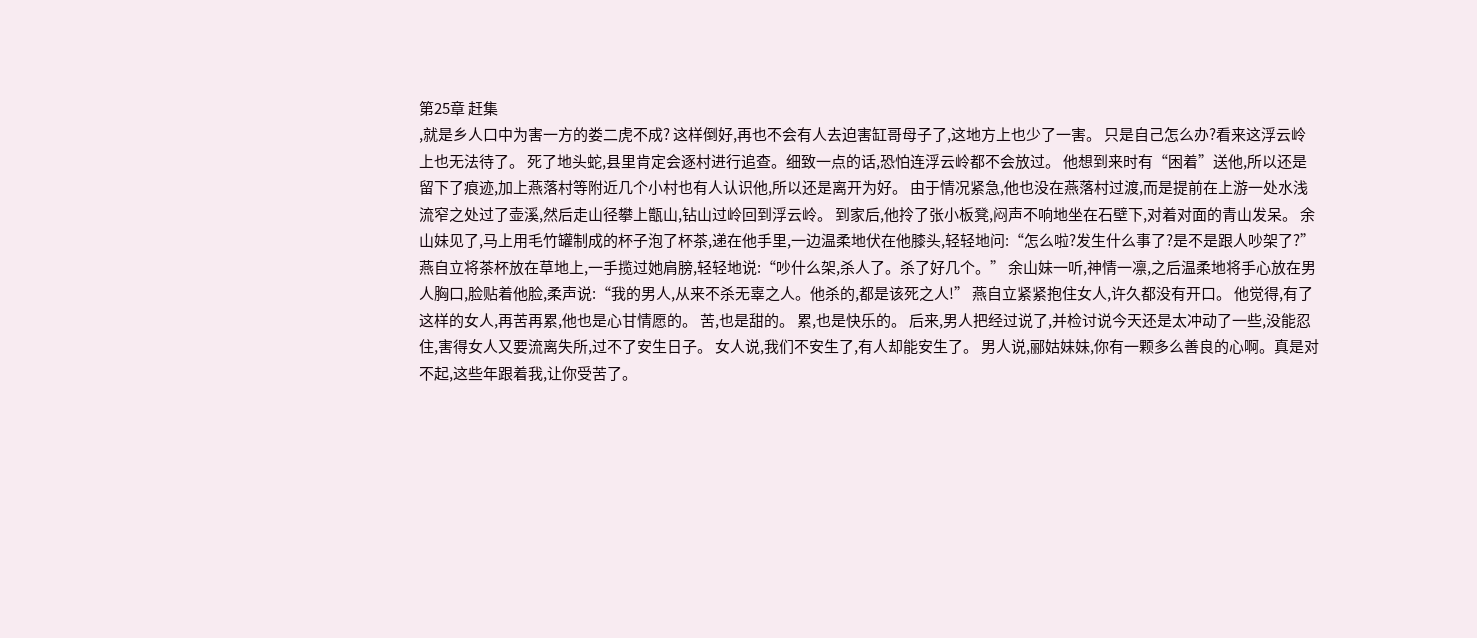第25章 赶集
,就是乡人口中为害一方的娄二虎不成? 这样倒好,再也不会有人去迫害缸哥母子了,这地方上也少了一害。 只是自己怎么办?看来这浮云岭上也无法待了。 死了地头蛇,县里肯定会逐村进行追查。细致一点的话,恐怕连浮云岭都不会放过。 他想到来时有“困着”送他,所以还是留下了痕迹,加上燕落村等附近几个小村也有人认识他,所以还是离开为好。 由于情况紧急,他也没在燕落村过渡,而是提前在上游一处水浅流窄之处过了壶溪,然后走山径攀上甑山,钻山过岭回到浮云岭。 到家后,他拎了张小板凳,闷声不响地坐在石壁下,对着对面的青山发呆。 余山妹见了,马上用毛竹罐制成的杯子泡了杯茶,递在他手里,一边温柔地伏在他膝头,轻轻地问:“怎么啦?发生什么事了?是不是跟人吵架了?” 燕自立将茶杯放在草地上,一手揽过她肩膀,轻轻地说:“吵什么架,杀人了。杀了好几个。” 余山妹一听,神情一凛,之后温柔地将手心放在男人胸口,脸贴着他脸,柔声说:“我的男人,从来不杀无辜之人。他杀的,都是该死之人!” 燕自立紧紧抱住女人,许久都没有开口。 他觉得,有了这样的女人,再苦再累,他也是心甘情愿的。 苦,也是甜的。 累,也是快乐的。 后来,男人把经过说了,并检讨说今天还是太冲动了一些,没能忍住,害得女人又要流离失所,过不了安生日子。 女人说,我们不安生了,有人却能安生了。 男人说,郦姑妹妹,你有一颗多么善良的心啊。真是对不起,这些年跟着我,让你受苦了。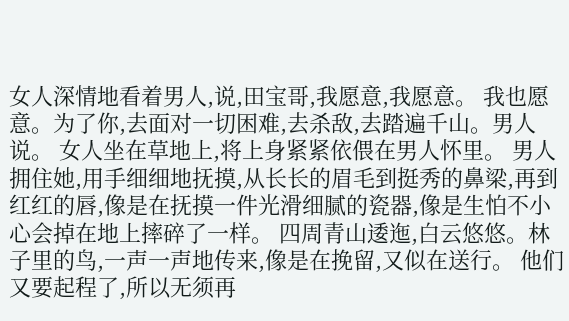女人深情地看着男人,说,田宝哥,我愿意,我愿意。 我也愿意。为了你,去面对一切困难,去杀敌,去踏遍千山。男人说。 女人坐在草地上,将上身紧紧依偎在男人怀里。 男人拥住她,用手细细地抚摸,从长长的眉毛到挺秀的鼻梁,再到红红的唇,像是在抚摸一件光滑细腻的瓷器,像是生怕不小心会掉在地上摔碎了一样。 四周青山逶迤,白云悠悠。林子里的鸟,一声一声地传来,像是在挽留,又似在送行。 他们又要起程了,所以无须再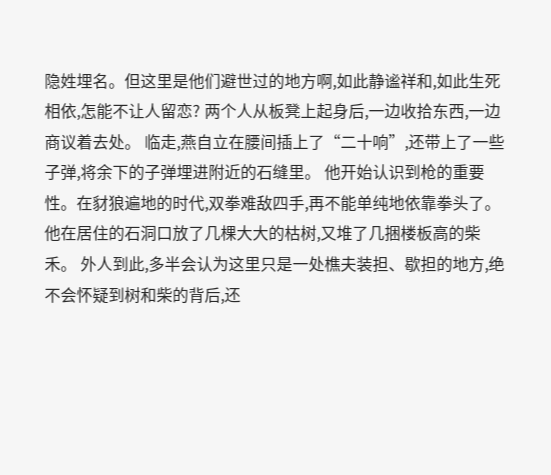隐姓埋名。但这里是他们避世过的地方啊,如此静谧祥和,如此生死相依,怎能不让人留恋? 两个人从板凳上起身后,一边收拾东西,一边商议着去处。 临走,燕自立在腰间插上了“二十响”,还带上了一些子弹,将余下的子弹埋进附近的石缝里。 他开始认识到枪的重要性。在豺狼遍地的时代,双拳难敌四手,再不能单纯地依靠拳头了。 他在居住的石洞口放了几棵大大的枯树,又堆了几捆楼板高的柴禾。 外人到此,多半会认为这里只是一处樵夫装担、歇担的地方,绝不会怀疑到树和柴的背后,还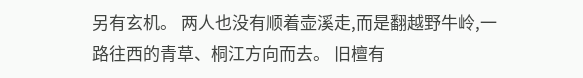另有玄机。 两人也没有顺着壶溪走,而是翻越野牛岭,一路往西的青草、桐江方向而去。 旧檀有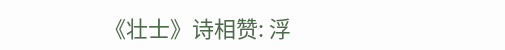《壮士》诗相赞: 浮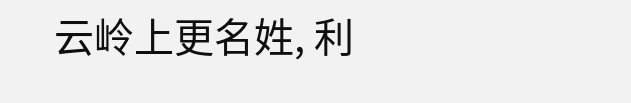云岭上更名姓, 利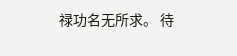禄功名无所求。 待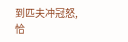到匹夫冲冠怒, 恰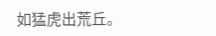如猛虎出荒丘。